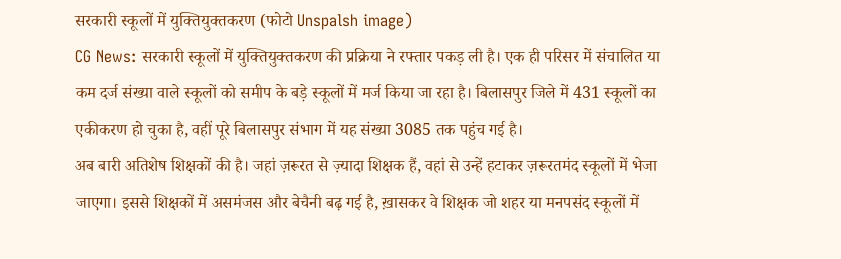सरकारी स्कूलों में युक्तियुक्तकरण (फोटो Unspalsh image)
CG News: सरकारी स्कूलों में युक्तियुक्तकरण की प्रक्रिया ने रफ्तार पकड़ ली है। एक ही परिसर में संचालित या कम दर्ज संख्या वाले स्कूलों को समीप के बड़े स्कूलों में मर्ज किया जा रहा है। बिलासपुर जिले में 431 स्कूलों का एकीकरण हो चुका है, वहीं पूरे बिलासपुर संभाग में यह संख्या 3085 तक पहुंच गई है।
अब बारी अतिशेष शिक्षकों की है। जहां ज़रूरत से ज़्यादा शिक्षक हैं, वहां से उन्हें हटाकर ज़रूरतमंद स्कूलों में भेजा जाएगा। इससे शिक्षकों में असमंजस और बेचैनी बढ़ गई है, ख़ासकर वे शिक्षक जो शहर या मनपसंद स्कूलों में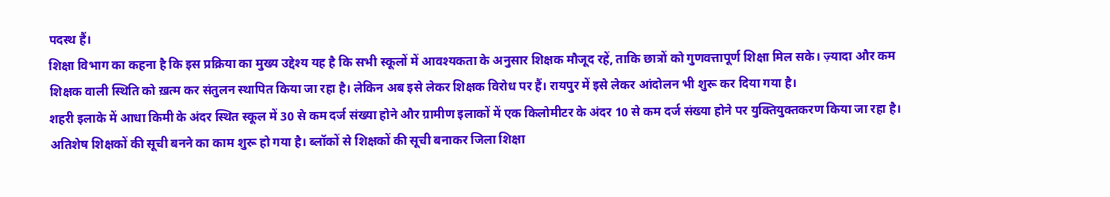पदस्थ हैं।
शिक्षा विभाग का कहना है कि इस प्रक्रिया का मुख्य उद्देश्य यह है कि सभी स्कूलों में आवश्यकता के अनुसार शिक्षक मौजूद रहें, ताकि छात्रों को गुणवत्तापूर्ण शिक्षा मिल सके। ज़्यादा और कम शिक्षक वाली स्थिति को ख़त्म कर संतुलन स्थापित किया जा रहा है। लेकिन अब इसे लेकर शिक्षक विरोध पर हैं। रायपुर में इसे लेकर आंदोलन भी शुरू कर दिया गया है।
शहरी इलाके में आधा किमी के अंदर स्थित स्कूल में 30 से कम दर्ज संख्या होने और ग्रामीण इलाकों में एक किलोमीटर के अंदर 10 से कम दर्ज संख्या होने पर युक्तियुक्तकरण किया जा रहा है। अतिशेष शिक्षकों की सूची बनने का काम शुरू हो गया है। ब्लॉकों से शिक्षकों की सूची बनाकर जिला शिक्षा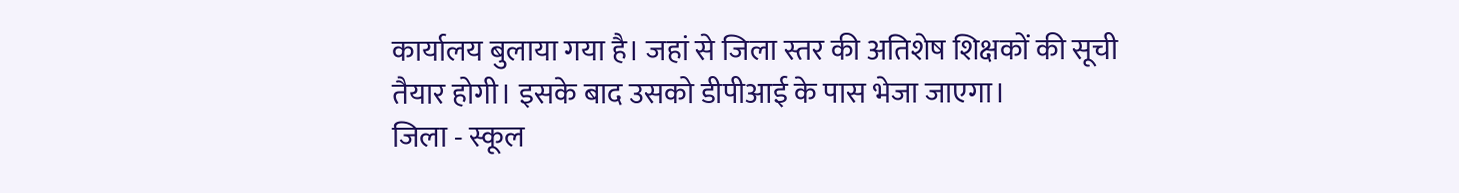कार्यालय बुलाया गया है। जहां से जिला स्तर की अतिशेष शिक्षकों की सूची तैयार होगी। इसके बाद उसको डीपीआई के पास भेजा जाएगा।
जिला - स्कूल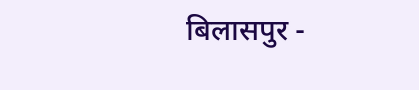बिलासपुर -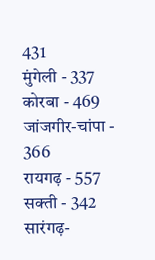431
मुंगेली - 337
कोरबा - 469
जांजगीर-चांपा - 366
रायगढ़ - 557
सक्ती - 342
सारंगढ़-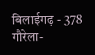बिलाईगढ़ - 378
गौरेला-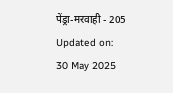पेंड्रा-मरवाही - 205
Updated on:
30 May 2025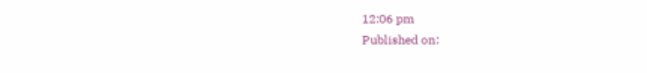12:06 pm
Published on: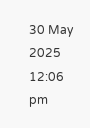30 May 2025 12:06 pm